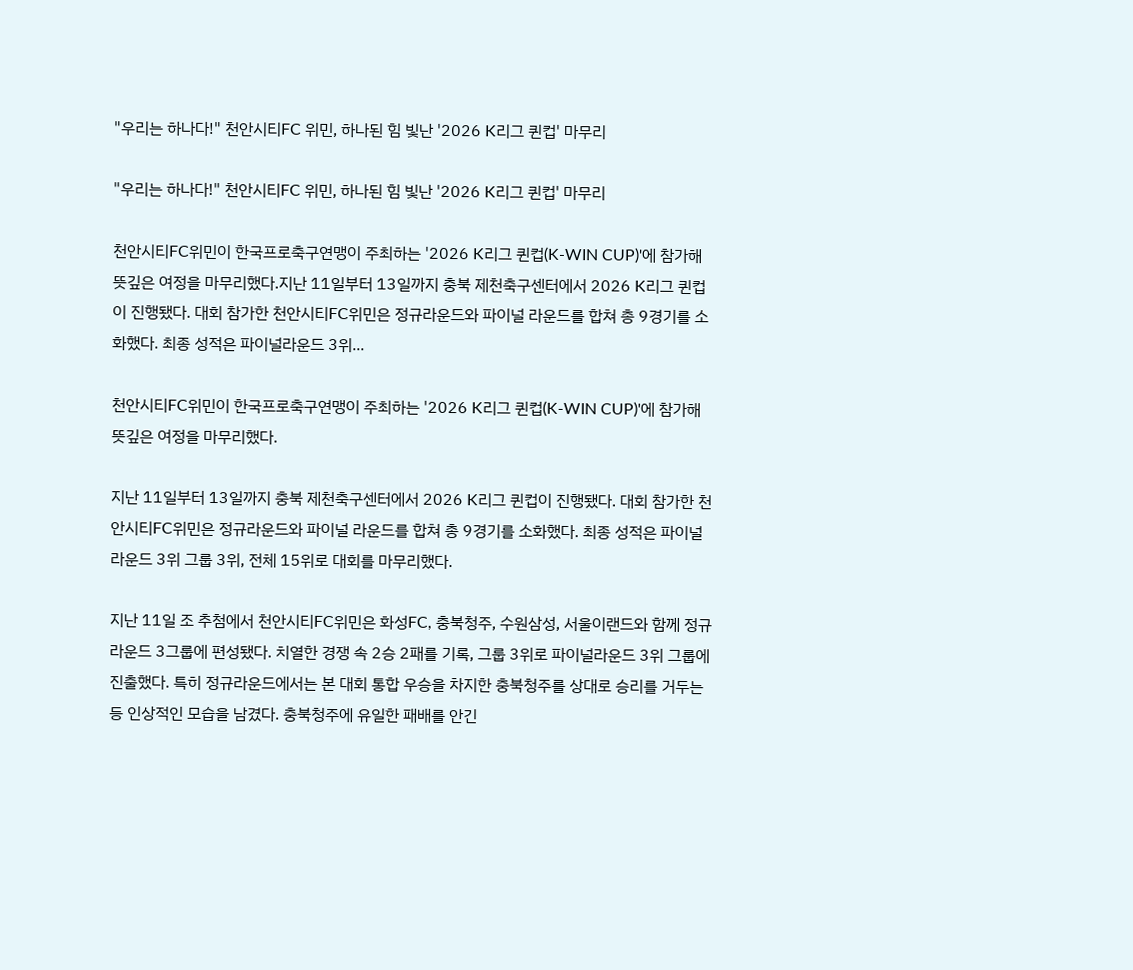"우리는 하나다!" 천안시티FC 위민, 하나된 힘 빛난 '2026 K리그 퀸컵' 마무리

"우리는 하나다!" 천안시티FC 위민, 하나된 힘 빛난 '2026 K리그 퀸컵' 마무리

천안시티FC위민이 한국프로축구연맹이 주최하는 '2026 K리그 퀸컵(K-WIN CUP)'에 참가해 뜻깊은 여정을 마무리했다.지난 11일부터 13일까지 충북 제천축구센터에서 2026 K리그 퀸컵이 진행됐다. 대회 참가한 천안시티FC위민은 정규라운드와 파이널 라운드를 합쳐 총 9경기를 소화했다. 최종 성적은 파이널라운드 3위...

천안시티FC위민이 한국프로축구연맹이 주최하는 '2026 K리그 퀸컵(K-WIN CUP)'에 참가해 뜻깊은 여정을 마무리했다.

지난 11일부터 13일까지 충북 제천축구센터에서 2026 K리그 퀸컵이 진행됐다. 대회 참가한 천안시티FC위민은 정규라운드와 파이널 라운드를 합쳐 총 9경기를 소화했다. 최종 성적은 파이널라운드 3위 그룹 3위, 전체 15위로 대회를 마무리했다.

지난 11일 조 추첨에서 천안시티FC위민은 화성FC, 충북청주, 수원삼성, 서울이랜드와 함께 정규라운드 3그룹에 편성됐다. 치열한 경쟁 속 2승 2패를 기록, 그룹 3위로 파이널라운드 3위 그룹에 진출했다. 특히 정규라운드에서는 본 대회 통합 우승을 차지한 충북청주를 상대로 승리를 거두는 등 인상적인 모습을 남겼다. 충북청주에 유일한 패배를 안긴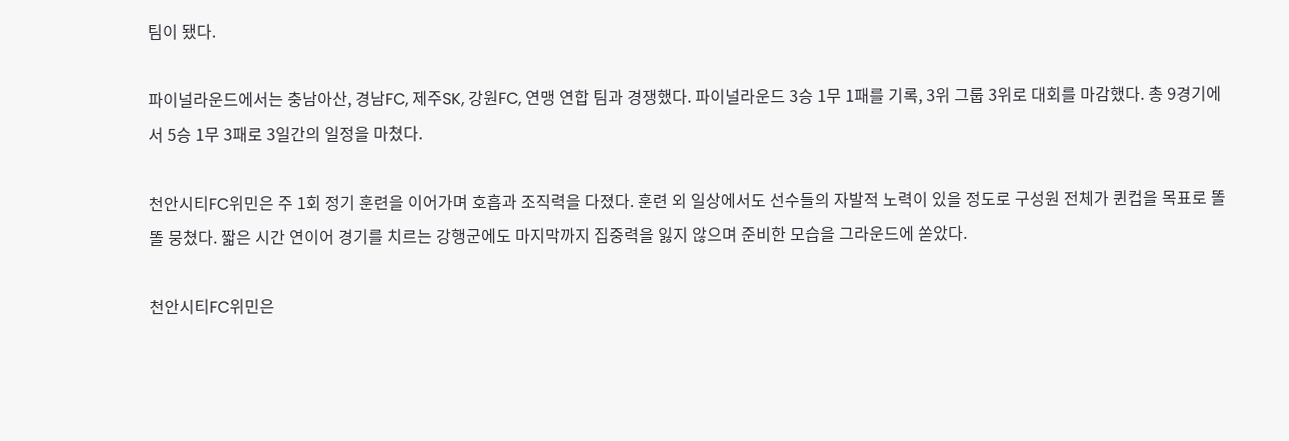팀이 됐다.

파이널라운드에서는 충남아산, 경남FC, 제주SK, 강원FC, 연맹 연합 팀과 경쟁했다. 파이널라운드 3승 1무 1패를 기록, 3위 그룹 3위로 대회를 마감했다. 총 9경기에서 5승 1무 3패로 3일간의 일정을 마쳤다.

천안시티FC위민은 주 1회 정기 훈련을 이어가며 호흡과 조직력을 다졌다. 훈련 외 일상에서도 선수들의 자발적 노력이 있을 정도로 구성원 전체가 퀸컵을 목표로 똘똘 뭉쳤다. 짧은 시간 연이어 경기를 치르는 강행군에도 마지막까지 집중력을 잃지 않으며 준비한 모습을 그라운드에 쏟았다.

천안시티FC위민은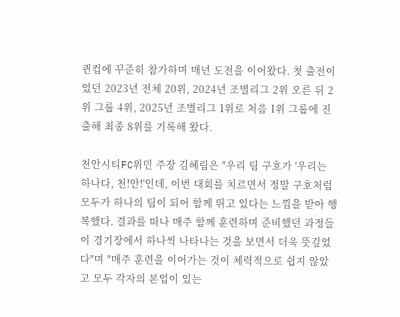퀸컵에 꾸준히 참가하며 매년 도전을 이어왔다. 첫 출전이었던 2023년 전체 20위, 2024년 조별리그 2위 오른 뒤 2위 그룹 4위, 2025년 조별리그 1위로 처음 1위 그룹에 진출해 최종 8위를 기록해 왔다.

천안시티FC위민 주장 김혜림은 "우리 팀 구호가 '우리는 하나다, 천!안!'인데, 이번 대회를 치르면서 정말 구호처럼 모두가 하나의 팀이 되어 함께 뛰고 있다는 느낌을 받아 행복했다. 결과를 떠나 매주 함께 훈련하며 준비했던 과정들이 경기장에서 하나씩 나타나는 것을 보면서 더욱 뜻깊었다"며 "매주 훈련을 이어가는 것이 체력적으로 쉽지 않았고 모두 각자의 본업이 있는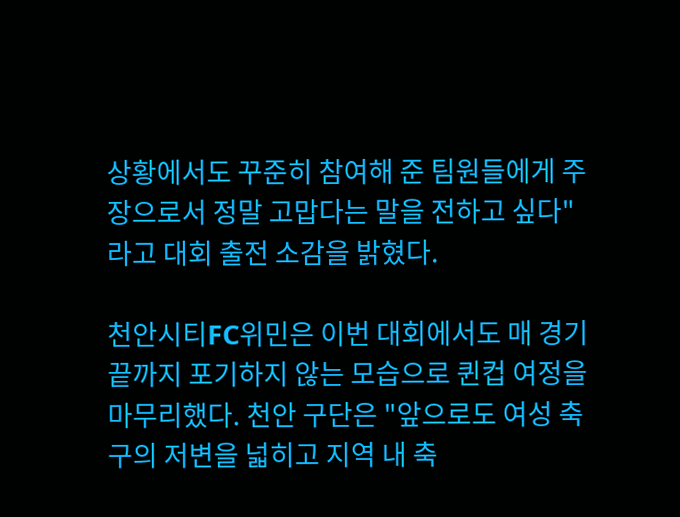상황에서도 꾸준히 참여해 준 팀원들에게 주장으로서 정말 고맙다는 말을 전하고 싶다"라고 대회 출전 소감을 밝혔다.

천안시티FC위민은 이번 대회에서도 매 경기 끝까지 포기하지 않는 모습으로 퀸컵 여정을 마무리했다. 천안 구단은 "앞으로도 여성 축구의 저변을 넓히고 지역 내 축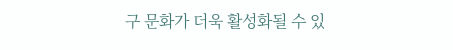구 문화가 더욱 활성화될 수 있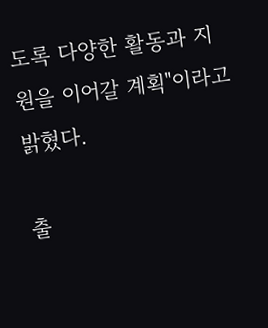도록 다양한 활동과 지원을 이어갈 계획"이라고 밝혔다.

출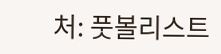처: 풋볼리스트